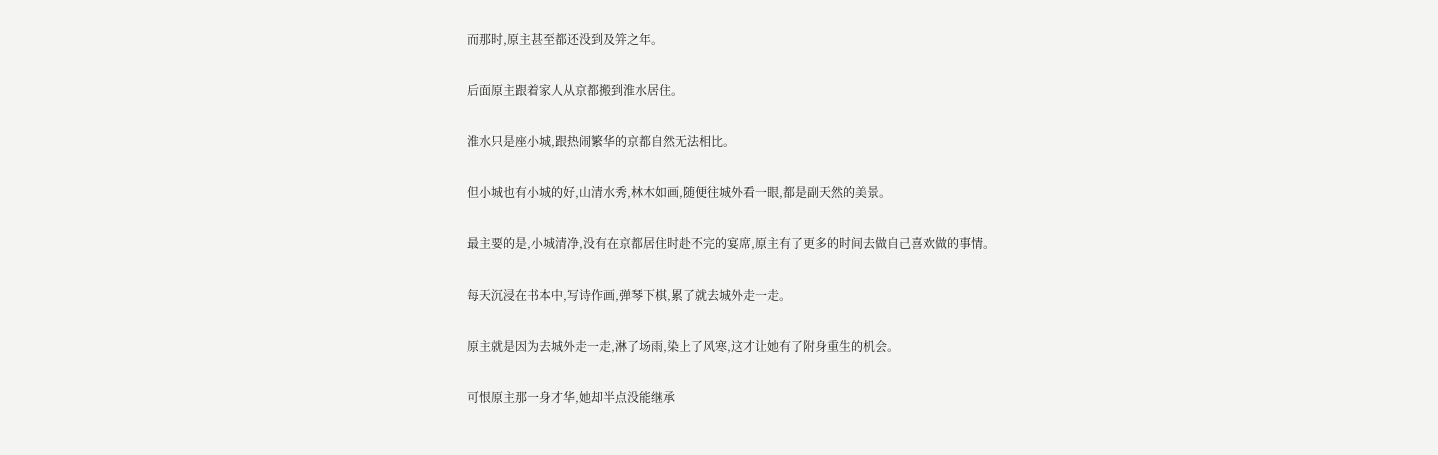而那时,原主甚至都还没到及笄之年。

后面原主跟着家人从京都搬到淮水居住。

淮水只是座小城,跟热闹繁华的京都自然无法相比。

但小城也有小城的好,山清水秀,林木如画,随便往城外看一眼,都是副天然的美景。

最主要的是,小城清净,没有在京都居住时赴不完的宴席,原主有了更多的时间去做自己喜欢做的事情。

每天沉浸在书本中,写诗作画,弹琴下棋,累了就去城外走一走。

原主就是因为去城外走一走,淋了场雨,染上了风寒,这才让她有了附身重生的机会。

可恨原主那一身才华,她却半点没能继承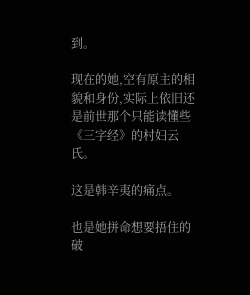到。

现在的她,空有原主的相貌和身份,实际上依旧还是前世那个只能读懂些《三字经》的村妇云氏。

这是韩辛夷的痛点。

也是她拼命想要捂住的破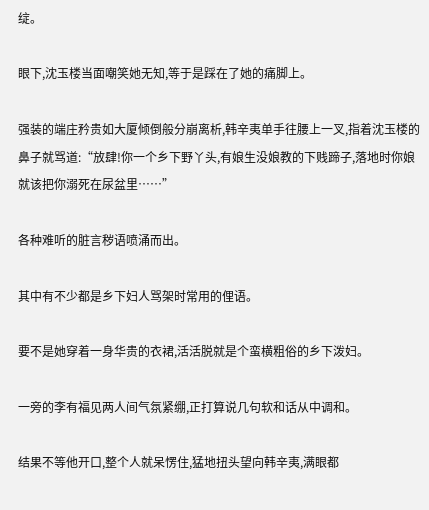绽。

眼下,沈玉楼当面嘲笑她无知,等于是踩在了她的痛脚上。

强装的端庄矜贵如大厦倾倒般分崩离析,韩辛夷单手往腰上一叉,指着沈玉楼的鼻子就骂道:“放肆!你一个乡下野丫头,有娘生没娘教的下贱蹄子,落地时你娘就该把你溺死在尿盆里……”

各种难听的脏言秽语喷涌而出。

其中有不少都是乡下妇人骂架时常用的俚语。

要不是她穿着一身华贵的衣裙,活活脱就是个蛮横粗俗的乡下泼妇。

一旁的李有福见两人间气氛紧绷,正打算说几句软和话从中调和。

结果不等他开口,整个人就呆愣住,猛地扭头望向韩辛夷,满眼都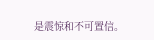是震惊和不可置信。